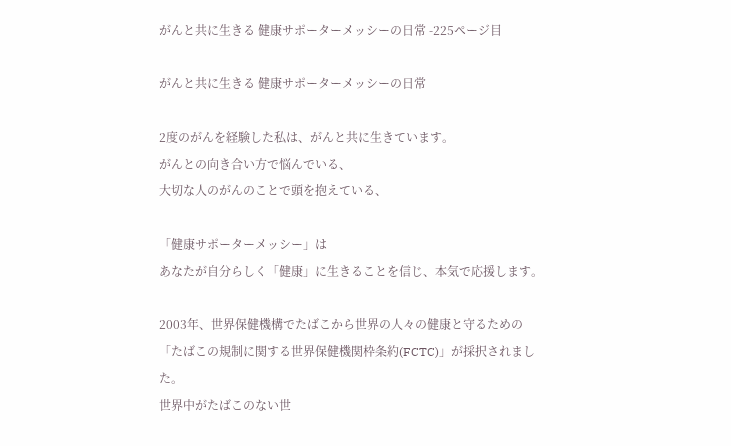がんと共に生きる 健康サポーターメッシーの日常 -225ページ目

がんと共に生きる 健康サポーターメッシーの日常

2度のがんを経験した私は、がんと共に生きています。
がんとの向き合い方で悩んでいる、
大切な人のがんのことで頭を抱えている、

「健康サポーターメッシー」は
あなたが自分らしく「健康」に生きることを信じ、本気で応援します。

2003年、世界保健機構でたばこから世界の人々の健康と守るための「たばこの規制に関する世界保健機関枠条約(FCTC)」が採択されました。
世界中がたばこのない世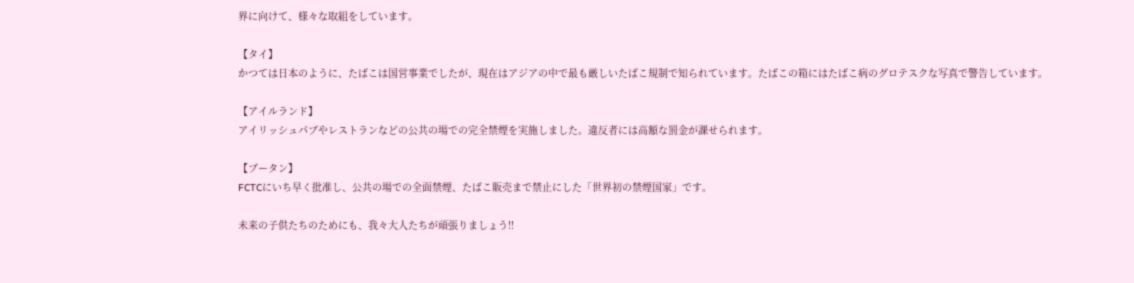界に向けて、様々な取組をしています。

【タイ】
かつては日本のように、たばこは国営事業でしたが、現在はアジアの中で最も厳しいたばこ規制で知られています。たばこの箱にはたばこ病のグロテスクな写真で警告しています。

【アイルランド】
アイリッシュパブやレストランなどの公共の場での完全禁煙を実施しました。違反者には高額な罰金が課せられます。

【ブータン】
FCTCにいち早く批准し、公共の場での全面禁煙、たばこ販売まで禁止にした「世界初の禁煙国家」です。

未来の子供たちのためにも、我々大人たちが頑張りましょう!!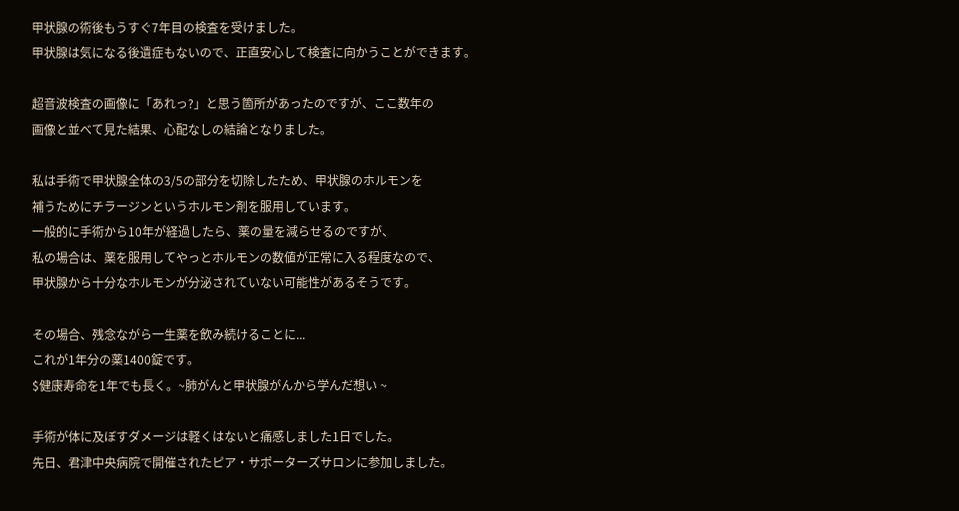甲状腺の術後もうすぐ7年目の検査を受けました。
甲状腺は気になる後遺症もないので、正直安心して検査に向かうことができます。

超音波検査の画像に「あれっ?」と思う箇所があったのですが、ここ数年の
画像と並べて見た結果、心配なしの結論となりました。

私は手術で甲状腺全体の3/5の部分を切除したため、甲状腺のホルモンを
補うためにチラージンというホルモン剤を服用しています。
一般的に手術から10年が経過したら、薬の量を減らせるのですが、
私の場合は、薬を服用してやっとホルモンの数値が正常に入る程度なので、
甲状腺から十分なホルモンが分泌されていない可能性があるそうです。

その場合、残念ながら一生薬を飲み続けることに...
これが1年分の薬1400錠です。
$健康寿命を1年でも長く。~肺がんと甲状腺がんから学んだ想い ~

手術が体に及ぼすダメージは軽くはないと痛感しました1日でした。
先日、君津中央病院で開催されたピア・サポーターズサロンに参加しました。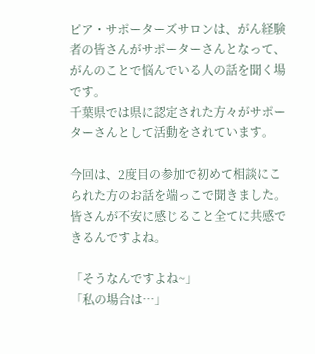ピア・サポーターズサロンは、がん経験者の皆さんがサポーターさんとなって、がんのことで悩んでいる人の話を聞く場です。
千葉県では県に認定された方々がサポーターさんとして活動をされています。

今回は、2度目の参加で初めて相談にこられた方のお話を端っこで聞きました。皆さんが不安に感じること全てに共感できるんですよね。

「そうなんですよね~」
「私の場合は…」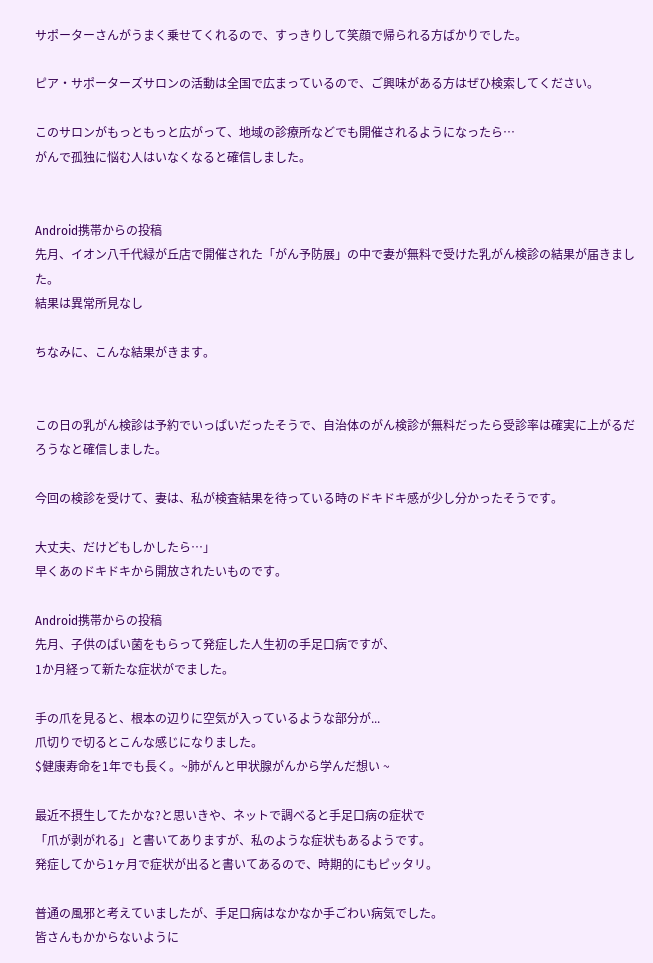サポーターさんがうまく乗せてくれるので、すっきりして笑顔で帰られる方ばかりでした。

ピア・サポーターズサロンの活動は全国で広まっているので、ご興味がある方はぜひ検索してください。

このサロンがもっともっと広がって、地域の診療所などでも開催されるようになったら…
がんで孤独に悩む人はいなくなると確信しました。


Android携帯からの投稿
先月、イオン八千代緑が丘店で開催された「がん予防展」の中で妻が無料で受けた乳がん検診の結果が届きました。
結果は異常所見なし

ちなみに、こんな結果がきます。


この日の乳がん検診は予約でいっぱいだったそうで、自治体のがん検診が無料だったら受診率は確実に上がるだろうなと確信しました。

今回の検診を受けて、妻は、私が検査結果を待っている時のドキドキ感が少し分かったそうです。

大丈夫、だけどもしかしたら…」
早くあのドキドキから開放されたいものです。

Android携帯からの投稿
先月、子供のばい菌をもらって発症した人生初の手足口病ですが、
1か月経って新たな症状がでました。

手の爪を見ると、根本の辺りに空気が入っているような部分が...
爪切りで切るとこんな感じになりました。
$健康寿命を1年でも長く。~肺がんと甲状腺がんから学んだ想い ~

最近不摂生してたかな?と思いきや、ネットで調べると手足口病の症状で
「爪が剥がれる」と書いてありますが、私のような症状もあるようです。
発症してから1ヶ月で症状が出ると書いてあるので、時期的にもピッタリ。

普通の風邪と考えていましたが、手足口病はなかなか手ごわい病気でした。
皆さんもかからないように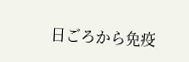日ごろから免疫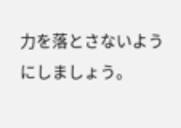力を落とさないようにしましょう。